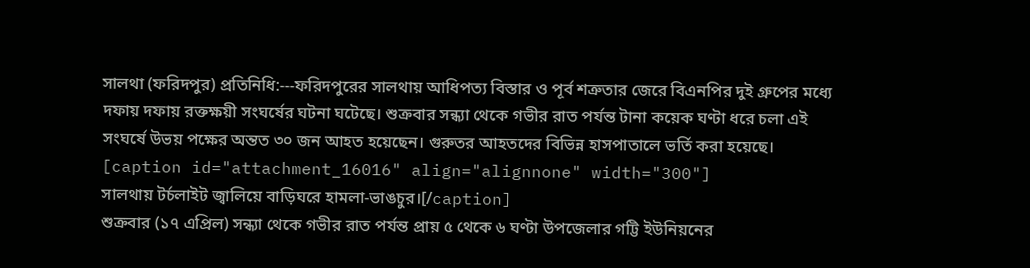সালথা (ফরিদপুর) প্রতিনিধি:---ফরিদপুরের সালথায় আধিপত্য বিস্তার ও পূর্ব শত্রুতার জেরে বিএনপির দুই গ্রুপের মধ্যে দফায় দফায় রক্তক্ষয়ী সংঘর্ষের ঘটনা ঘটেছে। শুক্রবার সন্ধ্যা থেকে গভীর রাত পর্যন্ত টানা কয়েক ঘণ্টা ধরে চলা এই সংঘর্ষে উভয় পক্ষের অন্তত ৩০ জন আহত হয়েছেন। গুরুতর আহতদের বিভিন্ন হাসপাতালে ভর্তি করা হয়েছে।
[caption id="attachment_16016" align="alignnone" width="300"]
সালথায় টর্চলাইট জ্বালিয়ে বাড়িঘরে হামলা-ভাঙচুর।[/caption]
শুক্রবার (১৭ এপ্রিল) সন্ধ্যা থেকে গভীর রাত পর্যন্ত প্রায় ৫ থেকে ৬ ঘণ্টা উপজেলার গট্টি ইউনিয়নের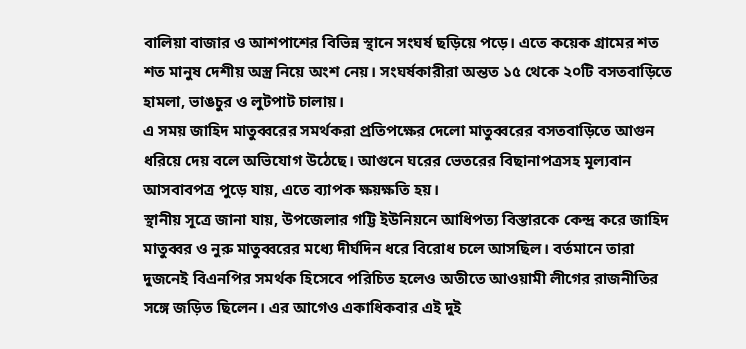বালিয়া বাজার ও আশপাশের বিভিন্ন স্থানে সংঘর্ষ ছড়িয়ে পড়ে। এতে কয়েক গ্রামের শত শত মানুষ দেশীয় অস্ত্র নিয়ে অংশ নেয়। সংঘর্ষকারীরা অন্তত ১৫ থেকে ২০টি বসতবাড়িতে হামলা, ভাঙচুর ও লুটপাট চালায়।
এ সময় জাহিদ মাতুব্বরের সমর্থকরা প্রতিপক্ষের দেলো মাতুব্বরের বসতবাড়িতে আগুন ধরিয়ে দেয় বলে অভিযোগ উঠেছে। আগুনে ঘরের ভেতরের বিছানাপত্রসহ মূল্যবান আসবাবপত্র পুড়ে যায়, এতে ব্যাপক ক্ষয়ক্ষতি হয়।
স্থানীয় সূত্রে জানা যায়, উপজেলার গট্টি ইউনিয়নে আধিপত্য বিস্তারকে কেন্দ্র করে জাহিদ মাতুব্বর ও নুরু মাতুব্বরের মধ্যে দীর্ঘদিন ধরে বিরোধ চলে আসছিল। বর্তমানে তারা দুজনেই বিএনপির সমর্থক হিসেবে পরিচিত হলেও অতীতে আওয়ামী লীগের রাজনীতির সঙ্গে জড়িত ছিলেন। এর আগেও একাধিকবার এই দুই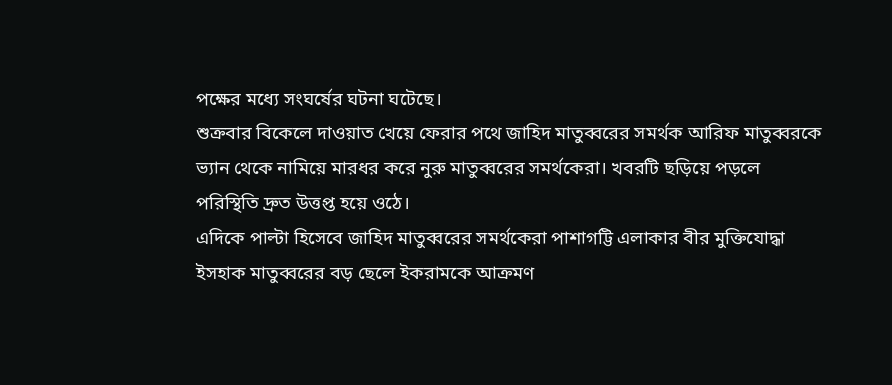পক্ষের মধ্যে সংঘর্ষের ঘটনা ঘটেছে।
শুক্রবার বিকেলে দাওয়াত খেয়ে ফেরার পথে জাহিদ মাতুব্বরের সমর্থক আরিফ মাতুব্বরকে ভ্যান থেকে নামিয়ে মারধর করে নুরু মাতুব্বরের সমর্থকেরা। খবরটি ছড়িয়ে পড়লে পরিস্থিতি দ্রুত উত্তপ্ত হয়ে ওঠে।
এদিকে পাল্টা হিসেবে জাহিদ মাতুব্বরের সমর্থকেরা পাশাগট্টি এলাকার বীর মুক্তিযোদ্ধা ইসহাক মাতুব্বরের বড় ছেলে ইকরামকে আক্রমণ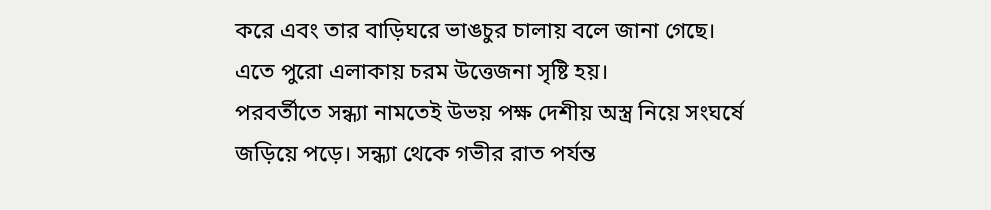করে এবং তার বাড়িঘরে ভাঙচুর চালায় বলে জানা গেছে। এতে পুরো এলাকায় চরম উত্তেজনা সৃষ্টি হয়।
পরবর্তীতে সন্ধ্যা নামতেই উভয় পক্ষ দেশীয় অস্ত্র নিয়ে সংঘর্ষে জড়িয়ে পড়ে। সন্ধ্যা থেকে গভীর রাত পর্যন্ত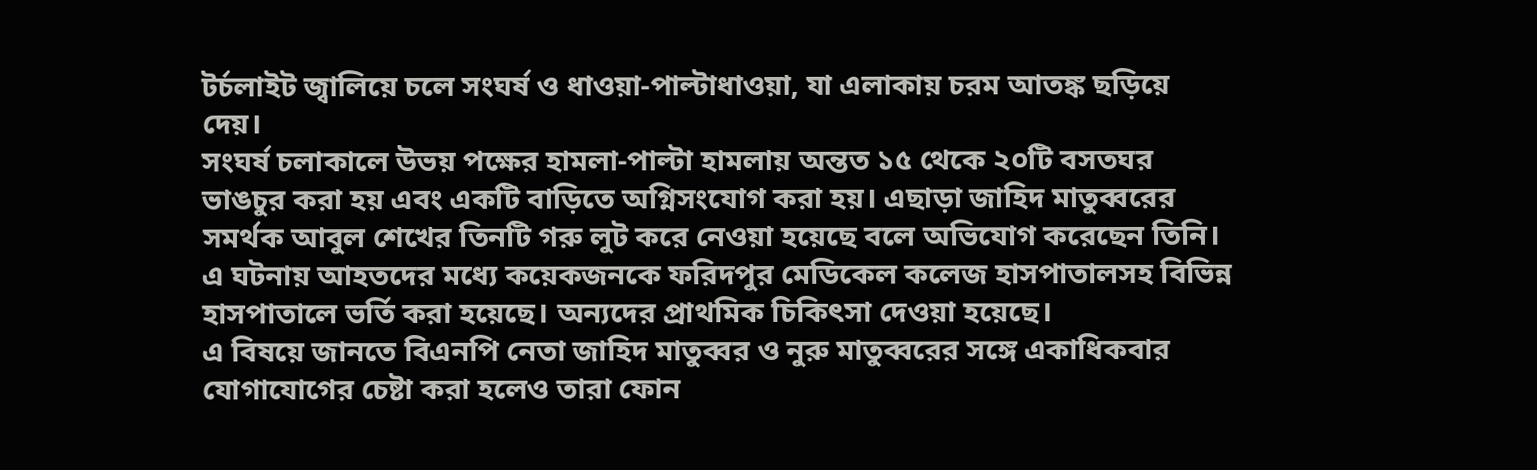টর্চলাইট জ্বালিয়ে চলে সংঘর্ষ ও ধাওয়া-পাল্টাধাওয়া, যা এলাকায় চরম আতঙ্ক ছড়িয়ে দেয়।
সংঘর্ষ চলাকালে উভয় পক্ষের হামলা-পাল্টা হামলায় অন্তত ১৫ থেকে ২০টি বসতঘর ভাঙচুর করা হয় এবং একটি বাড়িতে অগ্নিসংযোগ করা হয়। এছাড়া জাহিদ মাতুব্বরের সমর্থক আবুল শেখের তিনটি গরু লুট করে নেওয়া হয়েছে বলে অভিযোগ করেছেন তিনি।
এ ঘটনায় আহতদের মধ্যে কয়েকজনকে ফরিদপুর মেডিকেল কলেজ হাসপাতালসহ বিভিন্ন হাসপাতালে ভর্তি করা হয়েছে। অন্যদের প্রাথমিক চিকিৎসা দেওয়া হয়েছে।
এ বিষয়ে জানতে বিএনপি নেতা জাহিদ মাতুব্বর ও নুরু মাতুব্বরের সঙ্গে একাধিকবার যোগাযোগের চেষ্টা করা হলেও তারা ফোন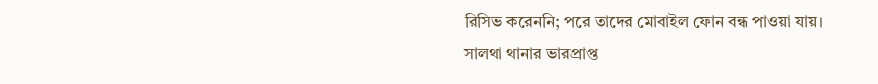রিসিভ করেননি; পরে তাদের মোবাইল ফোন বন্ধ পাওয়া যায়।
সালথা থানার ভারপ্রাপ্ত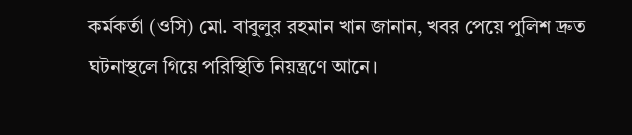কর্মকর্তা (ওসি) মো. বাবুলুর রহমান খান জানান, খবর পেয়ে পুলিশ দ্রুত ঘটনাস্থলে গিয়ে পরিস্থিতি নিয়ন্ত্রণে আনে।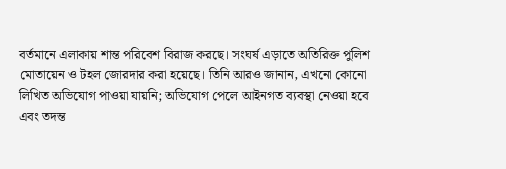বর্তমানে এলাকায় শান্ত পরিবেশ বিরাজ করছে। সংঘর্ষ এড়াতে অতিরিক্ত পুলিশ মোতায়েন ও টহল জোরদার করা হয়েছে। তিনি আরও জানান, এখনো কোনো লিখিত অভিযোগ পাওয়া যায়নি; অভিযোগ পেলে আইনগত ব্যবস্থা নেওয়া হবে এবং তদন্ত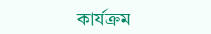কার্যক্রম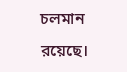চলমান রয়েছে।